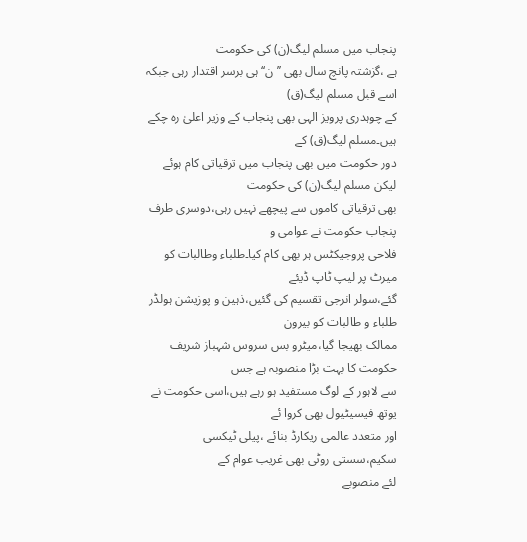پنجاب میں مسلم لیگ(ن) کی حکومت
ہے ،گزشتہ پانچ سال بھی ’’ن‘‘ ہی برسر اقتدار رہی جبکہ اسے قبل مسلم لیگ(ق)
کے چوہدری پرویز الہی بھی پنجاب کے وزیر اعلیٰ رہ چکے ہیں۔مسلم لیگ(ق) کے
دور حکومت میں بھی پنجاب میں ترقیاتی کام ہوئے لیکن مسلم لیگ(ن) کی حکومت
بھی ترقیاتی کاموں سے پیچھے نہیں رہی،دوسری طرف پنجاب حکومت نے عوامی و
فلاحی پروجیکٹس ہر بھی کام کیا۔طلباء وطالبات کو میرٹ پر لیپ ٹاپ ڈیئے
گئے،سولر انرجی تقسیم کی گئیں،ذہین و پوزیشن ہولڈر طلباء و طالبات کو بیرون
ممالک بھیجا گیا،میٹرو بس سروس شہباز شریف حکومت کا بہت بڑا منصوبہ ہے جس
سے لاہور کے لوگ مستفید ہو رہے ہیں،اسی حکومت نے یوتھ فیسیٹیول بھی کروا ئے
اور متعدد عالمی ریکارڈ بنائے ،پیلی ٹیکسی سکیم،سستی روٹی بھی غریب عوام کے
لئے منصوبے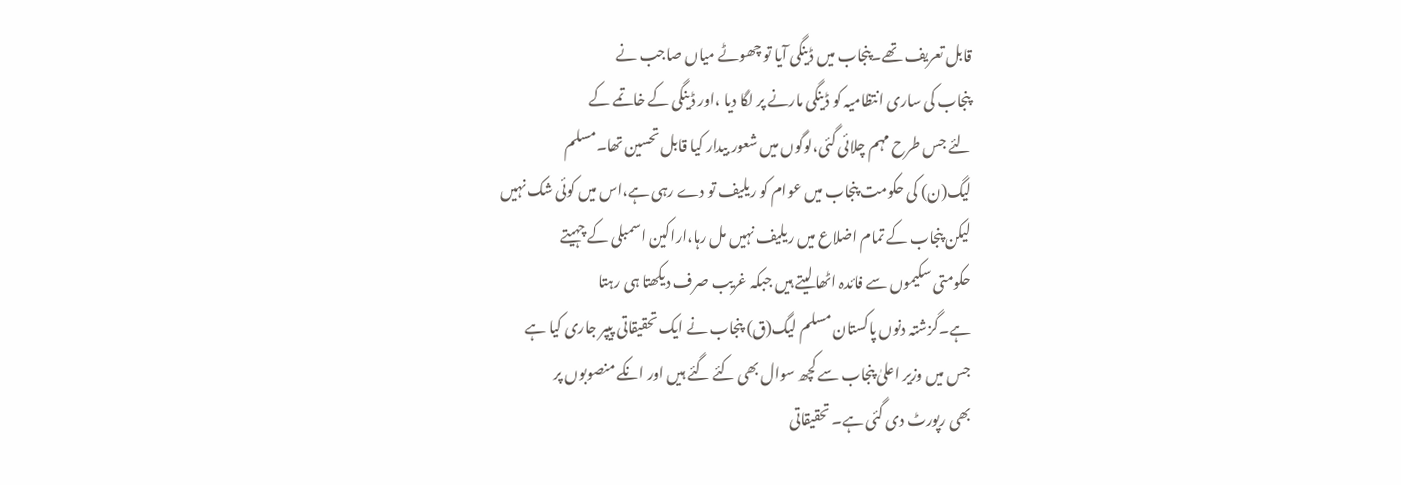قابل تعریف تھے۔پنجاب میں ڈینگی آیا تو چھوٹے میاں صاجب نے
پنجاب کی ساری انتظامیہ کو ڈینگی مارنے پر لگا دیا ،اور ڈینگی کے خاتمے کے
لئے جس طرح مہم چلائی گئی،لوگوں میں شعور بیدار کیا قابل تحسین تھا۔مسلم
لیگ(ن) کی حکومت پنجاب میں عوام کو ریلیف تو دے رہی ہے،اس میں کوئی شک نہیں
لیکن پنجاب کے تمام اضلاع میں ریلیف نہیں مل رہا،اراکین اسمبلی کے چہیتے
حکومتی سکیموں سے فائدہ اٹھا لیتے ہیں جبکہ غریب صرف دیکھتا ہی رہتا
ہے۔گزشتہ دنوں پاکستان مسلم لیگ(ق) پنجاب نے ایک تحقیقاتی پیپر جاری کیا ہے
جس میں وزیر اعلیٰ پنجاب سے کچھ سوال بھی کئے گئے ہیں اور انکے منصوبوں پر
بھی رپورٹ دی گئی ہے۔ تحقیقاتی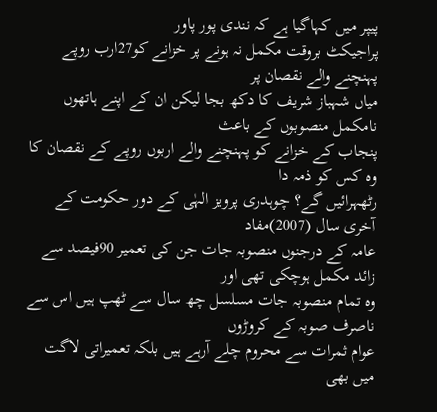پیپر میں کہاگیا ہے کہ نندی پور پاور
پراجیکٹ بروقت مکمل نہ ہونے پر خزانے کو27ارب روپے پہنچنے والے نقصان پر
میاں شہباز شریف کا دکھ بجا لیکن ان کے اپنے ہاتھوں نامکمل منصوبوں کے باعث
پنجاب کے خزانے کو پہنچنے والے اربوں روپے کے نقصان کا وہ کس کو ذمہ دا
رٹھہرائیں گے؟ چوہدری پرویز الہٰی کے دور حکومت کے آخری سال (2007)مفاد
عامہ کے درجنوں منصوبہ جات جن کی تعمیر 90فیصد سے زائد مکمل ہوچکی تھی اور
وہ تمام منصوبہ جات مسلسل چھ سال سے ٹھپ ہیں اس سے ناصرف صوبہ کے کروڑوں
عوام ثمرات سے محروم چلے آرہے ہیں بلکہ تعمیراتی لاگت میں بھی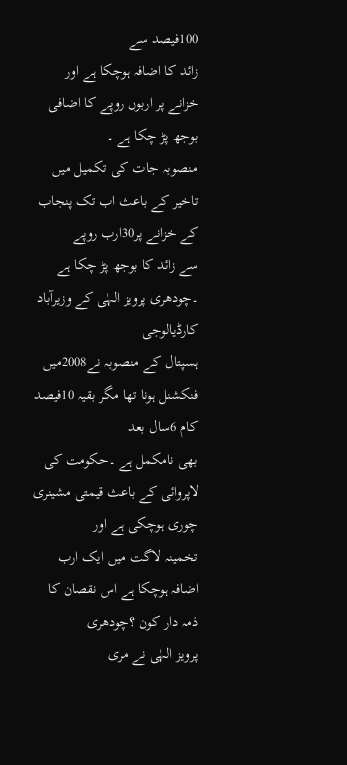100فیصد سے
زائد کا اضافہ ہوچکا ہے اور خزانے پر اربوں روپے کا اضافی بوجھ پڑ چکا ہے ۔
منصوبہ جات کی تکمیل میں تاخیر کے باعث اب تک پنجاب کے خزانے پر30ارب روپے
سے زائد کا بوجھ پڑ چکا ہے ۔چودھری پرویز الہٰی کے وزیرآباد کارڈیالوجی
ہسپتال کے منصوبہ نے2008میں فنکشنل ہونا تھا مگر بقیہ 10فیصد کام 6سال بعد
بھی نامکمل ہے ۔حکومت کی لاپروائی کے باعث قیمتی مشینری چوری ہوچکی ہے اور
تخمینہ لاگت میں ایک ارب اضافہ ہوچکا ہے اس نقصان کا ذمہ دار کون ؟چودھری
پرویز الہٰی نے مری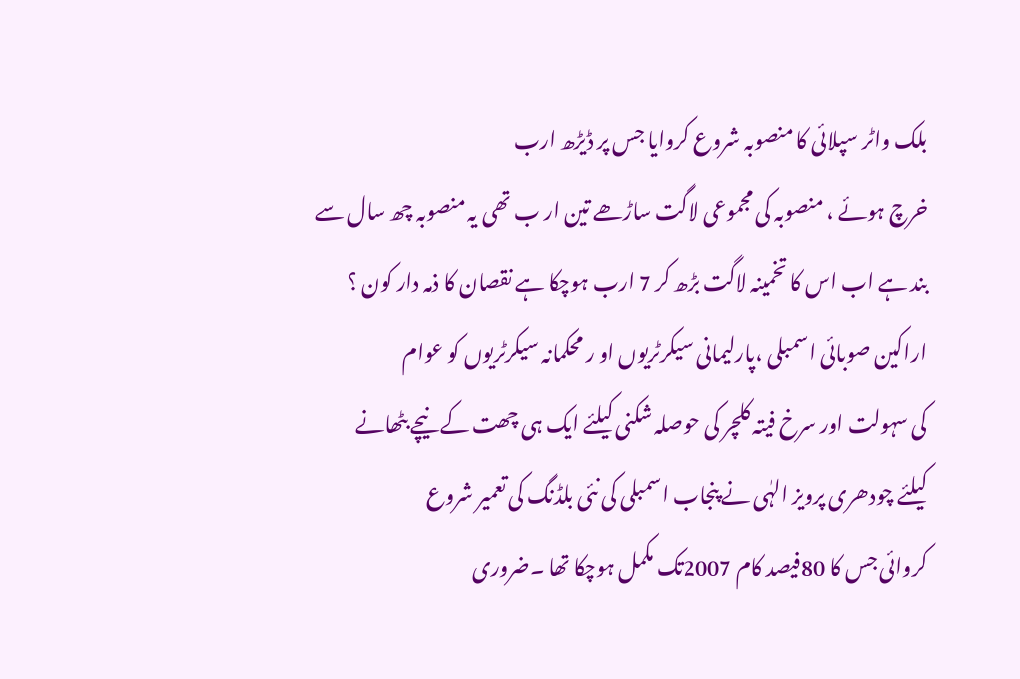بلک واٹر سپلائی کا منصوبہ شروع کروایا جس پر ڈیڑھ ارب
خرچ ہوئے ، منصوبہ کی مجموعی لاگت ساڑھے تین ار ب تھی یہ منصوبہ چھ سال سے
بند ہے اب اس کا تخمینہ لاگت بڑھ کر 7 ارب ہوچکا ہے نقصان کا ذمہ دار کون ؟
اراکین صوبائی اسمبلی ،پارلیمانی سیکرٹریوں او ر محکمانہ سیکرٹریوں کو عوام
کی سہولت اور سرخ فیتہ کلچر کی حوصلہ شکنی کیلئے ایک ہی چھت کے نیچے بٹھانے
کیلئے چودھری پرویز الہٰی نے پنجاب اسمبلی کی نئی بلڈنگ کی تعمیر شروع
کروائی جس کا 80فیصد کام 2007تک مکمل ہوچکا تھا ۔ضروری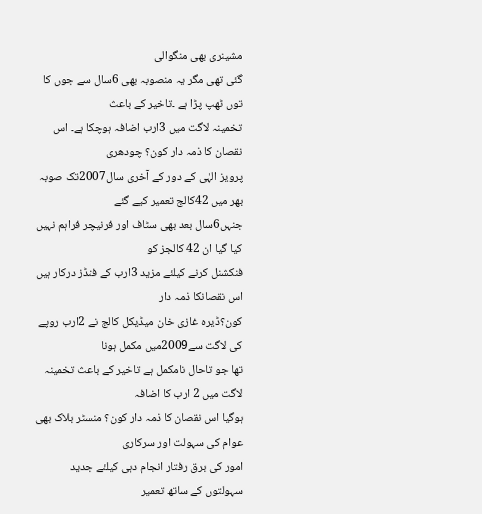مشینری بھی منگوالی
گئی تھی مگر یہ منصوبہ بھی 6سال سے جوں کا توں ٹھپ پڑا ہے ۔تاخیر کے باعث
تخمینہ لاگت میں 3ارب اضافہ ہوچکا ہے۔ اس نقصان کا ذمہ دار کون؟ چودھری
پرویز الہٰی کے دور کے آخری سال2007تک صوبہ بھر میں 42کالج تعمیر کیے گئے
جنہں6سال بعد بھی سٹاف اور فرنیچر فراہم نہیں کیا گیا ان 42 کالجز کو
فنکشنل کرنے کیلئے مزید 3ارب کے فنڈز درکار ہیں اس نقصانکا ذمہ دار
کون؟ڈیرہ غازی خان میڈیکل کالج نے 2ارب روپے کی لاگت سے2009میں مکمل ہونا
تھا جو تاحال نامکمل ہے تاخیر کے باعث تخمینہ لاگت میں 2 ارب کا اضافہ
ہوگیا اس نقصان کا ذمہ دار کون؟ منسٹر بلاک بھی عوام کی سہولت اور سرکاری
امور کی برق رفتار انجام دہی کیلئے جدید سہولتوں کے ساتھ تعمیر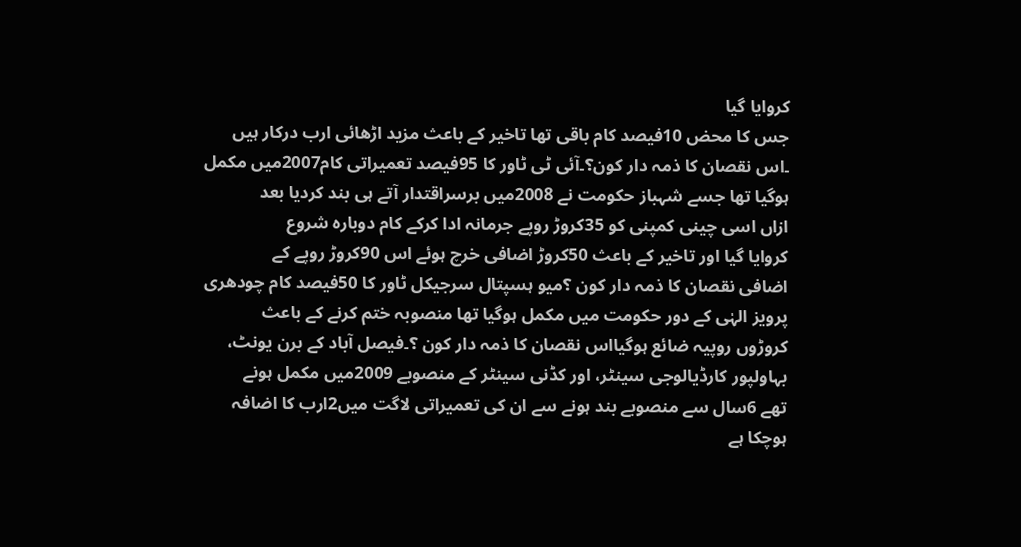کروایا گیا
جس کا محض 10فیصد کام باقی تھا تاخیر کے باعث مزید اڑھائی ارب درکار ہیں
۔اس نقصان کا ذمہ دار کون؟۔آئی ٹی ٹاور کا 95فیصد تعمیراتی کام2007میں مکمل
ہوگیا تھا جسے شہباز حکومت نے 2008میں برسراقتدار آتے ہی بند کردیا بعد
ازاں اسی چینی کمپنی کو 35کروڑ روپے جرمانہ ادا کرکے کام دوبارہ شروع
کروایا گیا اور تاخیر کے باعث 50کروڑ اضافی خرچ ہوئے اس 90کروڑ روپے کے
اضافی نقصان کا ذمہ دار کون ؟میو ہسپتال سرجیکل ٹاور کا 50فیصد کام چودھری
پرویز الہٰی کے دور حکومت میں مکمل ہوگیا تھا منصوبہ ختم کرنے کے باعث
کروڑوں روپیہ ضائع ہوگیااس نقصان کا ذمہ دار کون ؟۔فیصل آباد کے برن یونٹ،
بہاولپور کارڈیالوجی سینٹر، اور کڈنی سینٹر کے منصوبے 2009میں مکمل ہونے
تھے 6سال سے منصوبے بند ہونے سے ان کی تعمیراتی لاگت میں2ارب کا اضافہ
ہوچکا ہے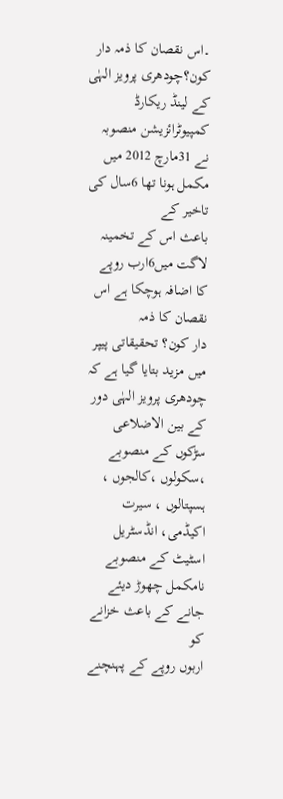۔اس نقصان کا ذمہ دار کون؟چودھری پرویز الہٰی کے لینڈ ریکارڈ
کمپیوٹرائزیشن منصوبہ نے 31مارچ 2012 میں مکمل ہونا تھا 6سال کی تاخیر کے
باعث اس کے تخمینہ لاگت میں6ارب روپے کا اضافہ ہوچکا ہے اس نقصان کا ذمہ
دار کون؟ تحقیقاتی پیپر میں مزید بتایا گیا ہے کہ چودھری پرویز الہٰی دور
کے بین الاضلاعی سڑکوں کے منصوبے ،سکولوں ،کالجوں ، ہسپتالوں ، سیرت
اکیڈمی، انڈسٹریل اسٹیٹ کے منصوبے نامکمل چھوڑ دیئے جانے کے باعث خزانے کو
اربوں روپے کے پہنچنے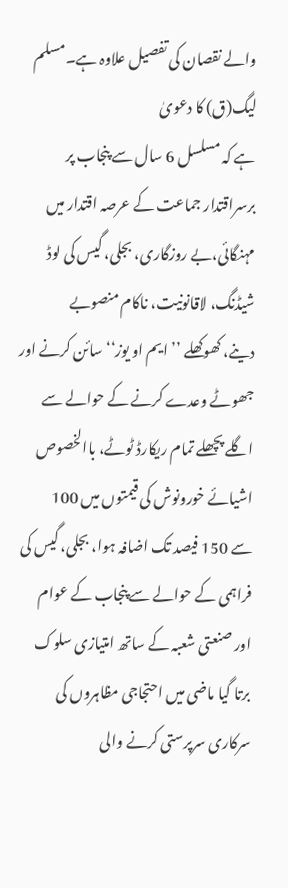والے نقصان کی تفصیل علاوہ ہے۔مسلم لیگ(ق) کا دعویٰ
ہے کہ مسلسل 6 سال سے پنجاب پر برسراقتدار جماعت کے عرصہ اقتدار میں
مہنگائی،بے روزگاری، بجلی، گیس کی لوڈ شیڈنگ، لاقانونیت، ناکام منصوبے
دینے، کھوکھلے ’’ایم او یوز‘‘ سائن کرنے اور جھوٹے وعدے کرنے کے حوالے سے
اگلے پچھلے تمام ریکارڈ ٹوٹے، باالخصوص اشیائے خورونوش کی قیمتوں میں 100
سے 150 فیصد تک اضافہ ہوا، بجلی، گیس کی فراہمی کے حوالے سے پنجاب کے عوام
اور صنعتی شعبہ کے ساتھ امتیازی سلوک برتا گیا ماضی میں احتجاجی مظاہروں کی
سرکاری سرپرستی کرنے والی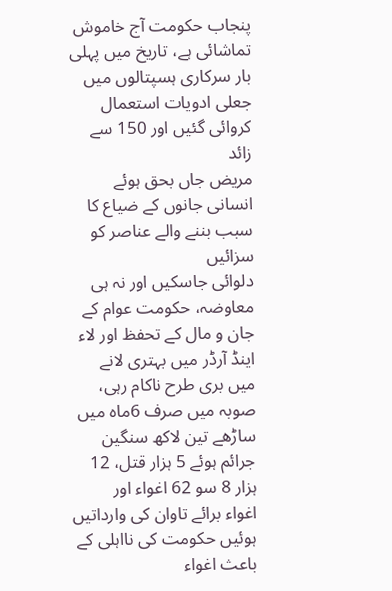پنجاب حکومت آج خاموش تماشائی ہے، تاریخ میں پہلی
بار سرکاری ہسپتالوں میں جعلی ادویات استعمال کروائی گئیں اور 150 سے زائد
مریض جاں بحق ہوئے انسانی جانوں کے ضیاع کا سبب بننے والے عناصر کو سزائیں
دلوائی جاسکیں اور نہ ہی معاوضہ، حکومت عوام کے جان و مال کے تحفظ اور لاء
اینڈ آرڈر میں بہتری لانے میں بری طرح ناکام رہی، صوبہ میں صرف 6ماہ میں
ساڑھے تین لاکھ سنگین جرائم ہوئے 5 ہزار قتل، 12 ہزار 8 سو 62 اغواء اور
اغواء برائے تاوان کی وارداتیں ہوئیں حکومت کی نااہلی کے باعث اغواء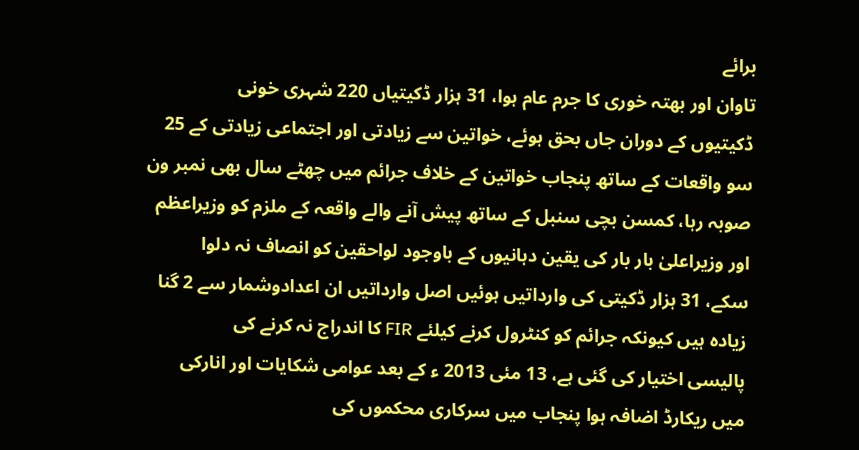برائے
تاوان اور بھتہ خوری کا جرم عام ہوا، 31 ہزار ڈکیتیاں 220 شہری خونی
ڈکیتیوں کے دوران جاں بحق ہوئے، خواتین سے زیادتی اور اجتماعی زیادتی کے 25
سو واقعات کے ساتھ پنجاب خواتین کے خلاف جرائم میں چھٹے سال بھی نمبر ون
صوبہ رہا، کمسن بچی سنبل کے ساتھ پیش آنے والے واقعہ کے ملزم کو وزیراعظم
اور وزیراعلیٰ بار بار کی یقین دہانیوں کے باوجود لواحقین کو انصاف نہ دلوا
سکے، 31 ہزار ڈکیتی کی وارداتیں ہوئیں اصل وارداتیں ان اعدادوشمار سے 2 گنا
زیادہ ہیں کیونکہ جرائم کو کنٹرول کرنے کیلئے FIR کا اندراج نہ کرنے کی
پالیسی اختیار کی گئی ہے، 13 مئی 2013 ء کے بعد عوامی شکایات اور انارکی
میں ریکارڈ اضافہ ہوا پنجاب میں سرکاری محکموں کی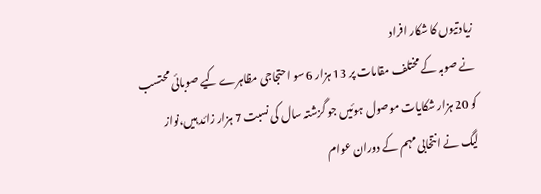زیادتیوں کا شکار افراد
نے صوبہ کے مختلف مقامات پر 13 ہزار 6 سو احتجاجی مظاہرے کیے صوبائی محتسب
کو 20 ہزار شکایات موصول ہوئیں جو گزشتہ سال کی نسبت 7 ہزار زائد ہیں،نواز
لیگ نے انتخابی مہم کے دوران عوام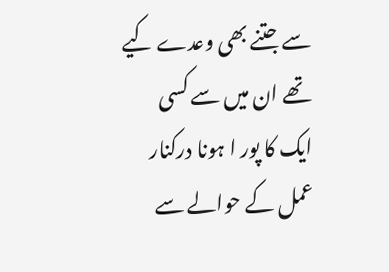سے جتنے بھی وعدے کیے تھے ان میں سے کسی
ایک کا پور ا ہونا درکنار عمل کے حوالے سے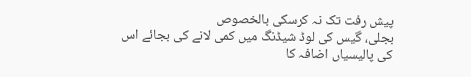پیش رفت تک نہ کرسکی بالخصوص
بجلی، گیس کی لوڈ شیڈنگ میں کمی لانے کی بجائے اس کی پالیسیاں اضافہ کا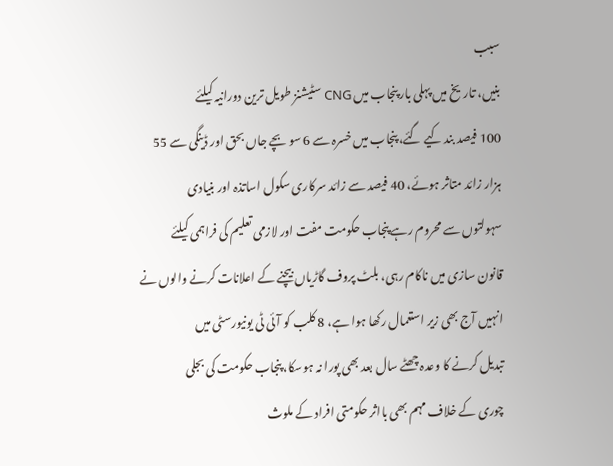سبب
بنیں، تاریخ میں پہلی بار پنجاب میں CNG سٹیشنز طویل ترین دورانیہ کیلئے
100 فیصد بند کیے گئے، پنجاب میں خسرہ سے 6 سو بچے جاں بحق اور ڈینگی سے 55
ہزار زائد متاثر ہوئے، 40 فیصد سے زائد سرکاری سکول اساتذہ اور بنیادی
سہولتوں سے محروم رہے پنجاب حکومت مفت اور لازمی تعلیم کی فراہمی کیلئے
قانون سازی میں ناکام رہی، بلٹ پروف گاڑیاں بیچنے کے اعلانات کرنے والوں نے
انہیں آج بھی زیر استعمال رکھا ہوا ہے، 8 کلب کو آئی ٹی یونیورسٹی میں
تبدیل کرنے کا وعدہ چھٹے سال بعد بھی پورا نہ ہوسکا، پنجاب حکومت کی بجلی
چوری کے خلاف مہم بھی بااثر حکومتی افراد کے ملوث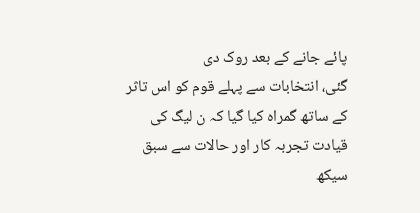پائے جانے کے بعد روک دی
گئی، انتخابات سے پہلے قوم کو اس تاثر کے ساتھ گمراہ کیا گیا کہ ن لیگ کی
قیادت تجربہ کار اور حالات سے سبق سیکھ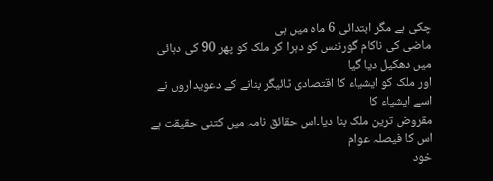چکی ہے مگر ابتدائی 6 ماہ میں ہی
ماضی کی ناکام گورننس کو دہرا کر ملک کو پھر 90 کی دہائی میں دھکیل دیا گیا
اور ملک کو ایشیاء کا اقتصادی ٹائیگر بنانے کے دعویداروں نے اسے ایشیاء کا
مقروض ترین ملک بنا دیا۔اس حقائق نامہ میں کتنی حقیقت ہے اس کا فیصلہ عوام
خود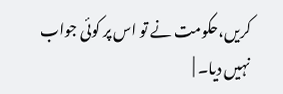کریں،حکومت نے تو اس پر کوئی جواب نہیں دیا۔ |